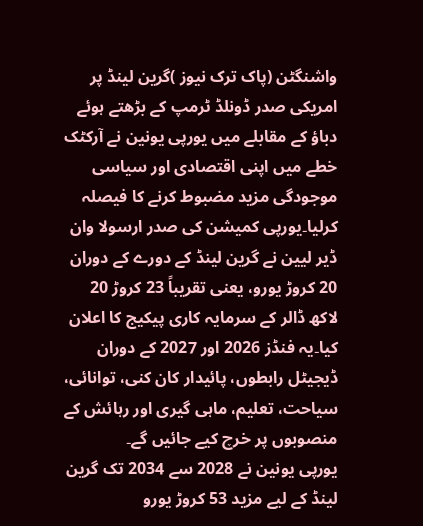واشنگٹن (پاک ترک نیوز )گرین لینڈ پر امریکی صدر ڈونلڈ ٹرمپ کے بڑھتے ہوئے دباؤ کے مقابلے میں یورپی یونین نے آرکٹک خطے میں اپنی اقتصادی اور سیاسی موجودگی مزید مضبوط کرنے کا فیصلہ کرلیا۔یورپی کمیشن کی صدر ارسولا وان ڈیر لیین نے گرین لینڈ کے دورے کے دوران 20 کروڑ یورو، یعنی تقریباً 23 کروڑ 20 لاکھ ڈالر کے سرمایہ کاری پیکیج کا اعلان کیا۔یہ فنڈز 2026 اور 2027 کے دوران ڈیجیٹل رابطوں، پائیدار کان کنی، توانائی، سیاحت، تعلیم، ماہی گیری اور رہائش کے منصوبوں پر خرچ کیے جائیں گے۔
یورپی یونین نے 2028 سے 2034 تک گرین لینڈ کے لیے مزید 53 کروڑ یورو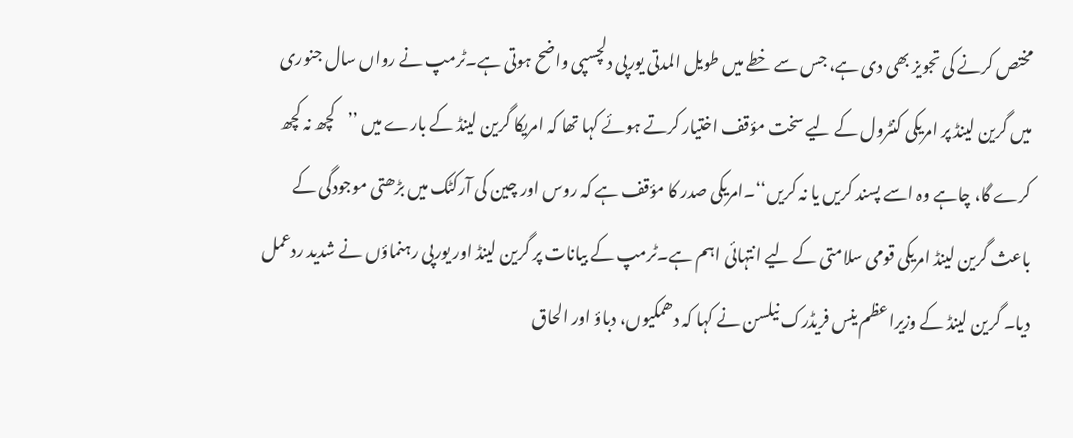مختص کرنے کی تجویز بھی دی ہے، جس سے خطے میں طویل المدتی یورپی دلچسپی واضح ہوتی ہے۔ٹرمپ نے رواں سال جنوری میں گرین لینڈ پر امریکی کنٹرول کے لیے سخت مؤقف اختیار کرتے ہوئے کہا تھا کہ امریکا گرین لینڈ کے بارے میں ’’کچھ نہ کچھ کرے گا، چاہے وہ اسے پسند کریں یا نہ کریں‘‘۔امریکی صدر کا مؤقف ہے کہ روس اور چین کی آرکٹک میں بڑھتی موجودگی کے باعث گرین لینڈ امریکی قومی سلامتی کے لیے انتہائی اہم ہے۔ٹرمپ کے بیانات پر گرین لینڈ اور یورپی رہنماؤں نے شدید ردعمل دیا۔ گرین لینڈ کے وزیراعظم ینس فریڈرک نیلسن نے کہا کہ دھمکیوں، دباؤ اور الحاق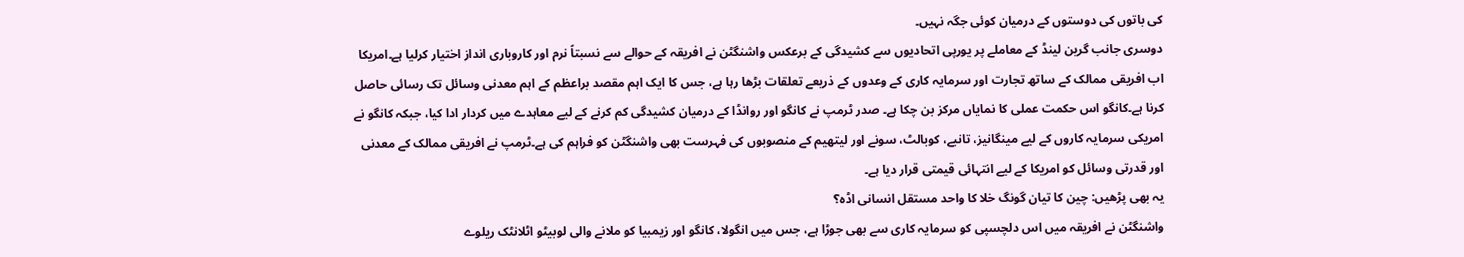کی باتوں کی دوستوں کے درمیان کوئی جگہ نہیں۔
دوسری جانب گرین لینڈ کے معاملے پر یورپی اتحادیوں سے کشیدگی کے برعکس واشنگٹن نے افریقہ کے حوالے سے نسبتاً نرم اور کاروباری انداز اختیار کرلیا ہے۔امریکا اب افریقی ممالک کے ساتھ تجارت اور سرمایہ کاری کے وعدوں کے ذریعے تعلقات بڑھا رہا ہے، جس کا ایک اہم مقصد براعظم کے اہم معدنی وسائل تک رسائی حاصل کرنا ہے۔کانگو اس حکمت عملی کا نمایاں مرکز بن چکا ہے۔ صدر ٹرمپ نے کانگو اور روانڈا کے درمیان کشیدگی کم کرنے کے لیے معاہدے میں کردار ادا کیا، جبکہ کانگو نے امریکی سرمایہ کاروں کے لیے مینگانیز، تانبے، کوبالٹ، سونے اور لیتھیم کے منصوبوں کی فہرست بھی واشنگٹن کو فراہم کی ہے۔ٹرمپ نے افریقی ممالک کے معدنی اور قدرتی وسائل کو امریکا کے لیے انتہائی قیمتی قرار دیا ہے۔
یہ بھی پڑھیں: چین کا تیان گونگ خلا کا واحد مستقل انسانی اڈہ؟
واشنگٹن نے افریقہ میں اس دلچسپی کو سرمایہ کاری سے بھی جوڑا ہے، جس میں انگولا، کانگو اور زیمبیا کو ملانے والی لوبیٹو اٹلانٹک ریلوے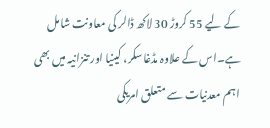کے لیے 55 کروڑ 30 لاکھ ڈالر کی معاونت شامل ہے۔اس کے علاوہ مڈغاسکر، کینیا اور تنزانیہ میں بھی اہم معدنیات سے متعلق امریکی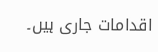اقدامات جاری ہیں۔